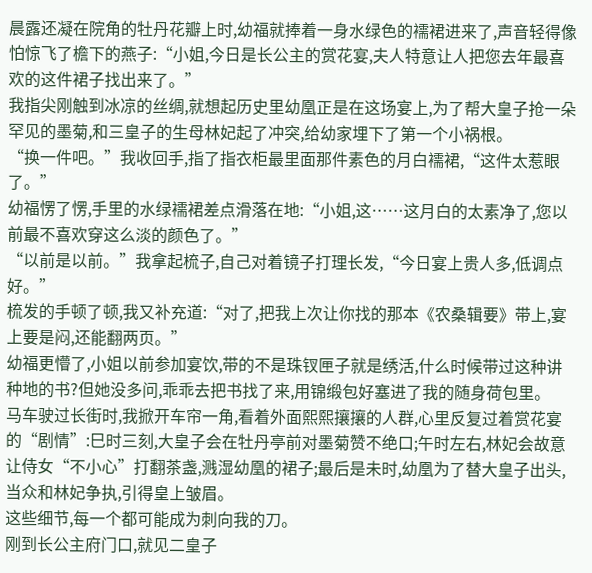晨露还凝在院角的牡丹花瓣上时,幼福就捧着一身水绿色的襦裙进来了,声音轻得像怕惊飞了檐下的燕子:“小姐,今日是长公主的赏花宴,夫人特意让人把您去年最喜欢的这件裙子找出来了。”
我指尖刚触到冰凉的丝绸,就想起历史里幼凰正是在这场宴上,为了帮大皇子抢一朵罕见的墨菊,和三皇子的生母林妃起了冲突,给幼家埋下了第一个小祸根。
“换一件吧。”我收回手,指了指衣柜最里面那件素色的月白襦裙,“这件太惹眼了。”
幼福愣了愣,手里的水绿襦裙差点滑落在地:“小姐,这……这月白的太素净了,您以前最不喜欢穿这么淡的颜色了。”
“以前是以前。”我拿起梳子,自己对着镜子打理长发,“今日宴上贵人多,低调点好。”
梳发的手顿了顿,我又补充道:“对了,把我上次让你找的那本《农桑辑要》带上,宴上要是闷,还能翻两页。”
幼福更懵了,小姐以前参加宴饮,带的不是珠钗匣子就是绣活,什么时候带过这种讲种地的书?但她没多问,乖乖去把书找了来,用锦缎包好塞进了我的随身荷包里。
马车驶过长街时,我掀开车帘一角,看着外面熙熙攘攘的人群,心里反复过着赏花宴的“剧情”:巳时三刻,大皇子会在牡丹亭前对墨菊赞不绝口;午时左右,林妃会故意让侍女“不小心”打翻茶盏,溅湿幼凰的裙子;最后是未时,幼凰为了替大皇子出头,当众和林妃争执,引得皇上皱眉。
这些细节,每一个都可能成为刺向我的刀。
刚到长公主府门口,就见二皇子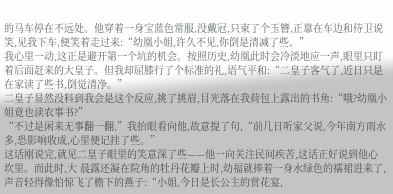的马车停在不远处。他穿着一身宝蓝色常服,没戴冠,只束了个玉簪,正靠在车边和侍卫说笑,见我下车,便笑着走过来:“幼凰小姐,许久不见,你倒是清减了些。”
我心里一动,这正是避开第一个坑的机会。按照历史,幼凰此时会冷淡地应一声,眼里只盯着后面赶来的大皇子。但我却屈膝行了个标准的礼,语气平和:“二皇子客气了,近日只是在家读了些书,倒觉清净。”
二皇子显然没料到我会是这个反应,挑了挑眉,目光落在我荷包上露出的书角:“哦?幼凰小姐竟也读农事书?”
“不过是闲来无事翻一翻,”我抬眼看向他,故意提了句,“前几日听家父说,今年南方雨水多,恐影响收成,心里便记挂了些。”
这话刚说完,就见二皇子眼里的笑意深了些——他一向关注民间疾苦,这话正好说到他心坎里。而此时,大 晨露还凝在院角的牡丹花瓣上时,幼福就捧着一身水绿色的襦裙进来了,声音轻得像怕惊飞了檐下的燕子:“小姐,今日是长公主的赏花宴,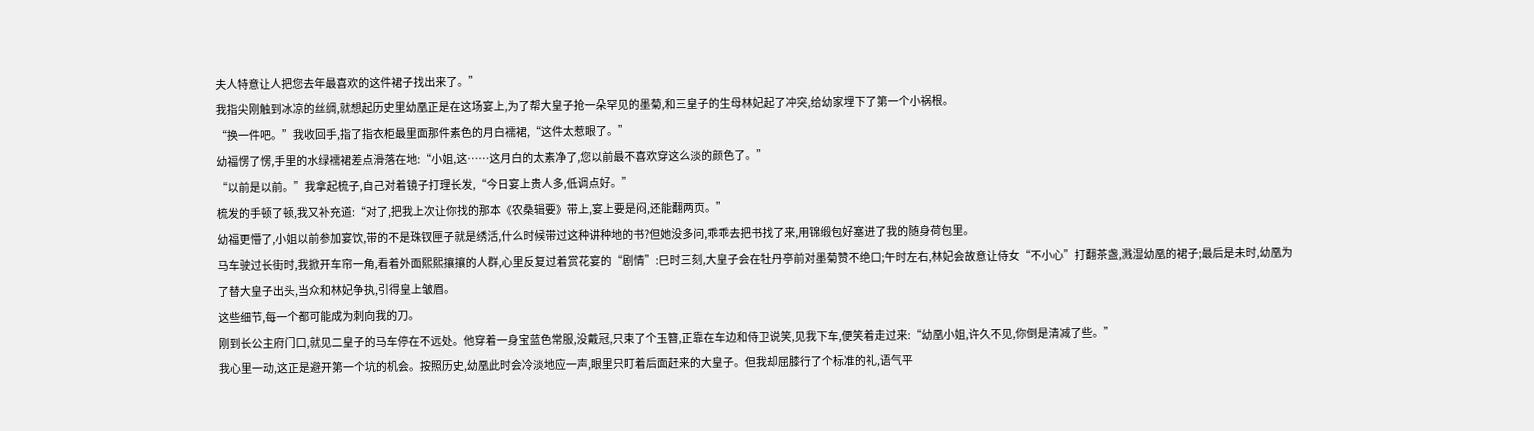夫人特意让人把您去年最喜欢的这件裙子找出来了。”
我指尖刚触到冰凉的丝绸,就想起历史里幼凰正是在这场宴上,为了帮大皇子抢一朵罕见的墨菊,和三皇子的生母林妃起了冲突,给幼家埋下了第一个小祸根。
“换一件吧。”我收回手,指了指衣柜最里面那件素色的月白襦裙,“这件太惹眼了。”
幼福愣了愣,手里的水绿襦裙差点滑落在地:“小姐,这……这月白的太素净了,您以前最不喜欢穿这么淡的颜色了。”
“以前是以前。”我拿起梳子,自己对着镜子打理长发,“今日宴上贵人多,低调点好。”
梳发的手顿了顿,我又补充道:“对了,把我上次让你找的那本《农桑辑要》带上,宴上要是闷,还能翻两页。”
幼福更懵了,小姐以前参加宴饮,带的不是珠钗匣子就是绣活,什么时候带过这种讲种地的书?但她没多问,乖乖去把书找了来,用锦缎包好塞进了我的随身荷包里。
马车驶过长街时,我掀开车帘一角,看着外面熙熙攘攘的人群,心里反复过着赏花宴的“剧情”:巳时三刻,大皇子会在牡丹亭前对墨菊赞不绝口;午时左右,林妃会故意让侍女“不小心”打翻茶盏,溅湿幼凰的裙子;最后是未时,幼凰为了替大皇子出头,当众和林妃争执,引得皇上皱眉。
这些细节,每一个都可能成为刺向我的刀。
刚到长公主府门口,就见二皇子的马车停在不远处。他穿着一身宝蓝色常服,没戴冠,只束了个玉簪,正靠在车边和侍卫说笑,见我下车,便笑着走过来:“幼凰小姐,许久不见,你倒是清减了些。”
我心里一动,这正是避开第一个坑的机会。按照历史,幼凰此时会冷淡地应一声,眼里只盯着后面赶来的大皇子。但我却屈膝行了个标准的礼,语气平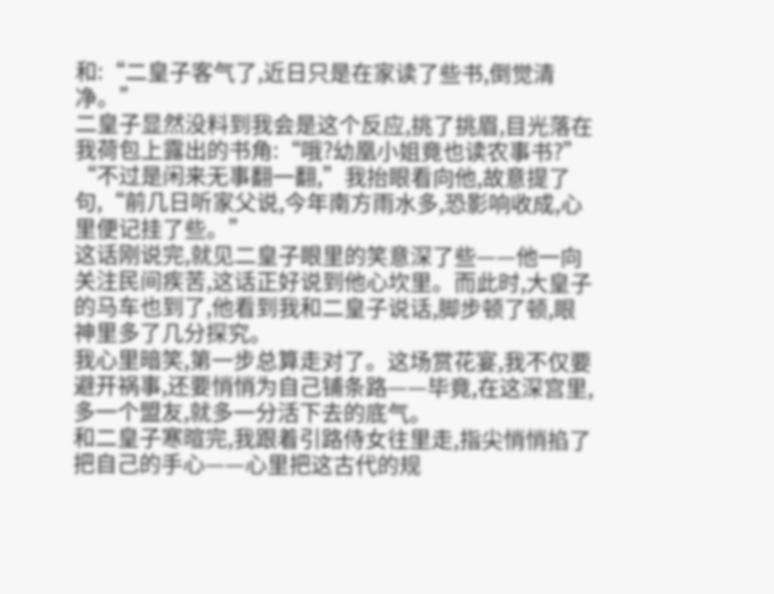和:“二皇子客气了,近日只是在家读了些书,倒觉清净。”
二皇子显然没料到我会是这个反应,挑了挑眉,目光落在我荷包上露出的书角:“哦?幼凰小姐竟也读农事书?”
“不过是闲来无事翻一翻,”我抬眼看向他,故意提了句,“前几日听家父说,今年南方雨水多,恐影响收成,心里便记挂了些。”
这话刚说完,就见二皇子眼里的笑意深了些——他一向关注民间疾苦,这话正好说到他心坎里。而此时,大皇子的马车也到了,他看到我和二皇子说话,脚步顿了顿,眼神里多了几分探究。
我心里暗笑,第一步总算走对了。这场赏花宴,我不仅要避开祸事,还要悄悄为自己铺条路——毕竟,在这深宫里,多一个盟友,就多一分活下去的底气。
和二皇子寒暄完,我跟着引路侍女往里走,指尖悄悄掐了把自己的手心——心里把这古代的规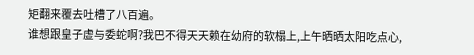矩翻来覆去吐槽了八百遍。
谁想跟皇子虚与委蛇啊?我巴不得天天赖在幼府的软榻上,上午晒晒太阳吃点心,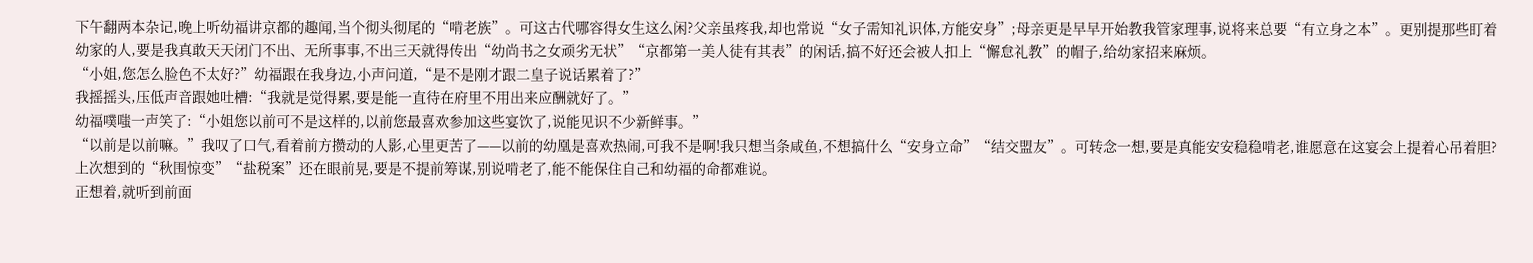下午翻两本杂记,晚上听幼福讲京都的趣闻,当个彻头彻尾的“啃老族”。可这古代哪容得女生这么闲?父亲虽疼我,却也常说“女子需知礼识体,方能安身”;母亲更是早早开始教我管家理事,说将来总要“有立身之本”。更别提那些盯着幼家的人,要是我真敢天天闭门不出、无所事事,不出三天就得传出“幼尚书之女顽劣无状”“京都第一美人徒有其表”的闲话,搞不好还会被人扣上“懈怠礼教”的帽子,给幼家招来麻烦。
“小姐,您怎么脸色不太好?”幼福跟在我身边,小声问道,“是不是刚才跟二皇子说话累着了?”
我摇摇头,压低声音跟她吐槽:“我就是觉得累,要是能一直待在府里不用出来应酬就好了。”
幼福噗嗤一声笑了:“小姐您以前可不是这样的,以前您最喜欢参加这些宴饮了,说能见识不少新鲜事。”
“以前是以前嘛。”我叹了口气,看着前方攒动的人影,心里更苦了——以前的幼凰是喜欢热闹,可我不是啊!我只想当条咸鱼,不想搞什么“安身立命”“结交盟友”。可转念一想,要是真能安安稳稳啃老,谁愿意在这宴会上提着心吊着胆?上次想到的“秋围惊变”“盐税案”还在眼前晃,要是不提前筹谋,别说啃老了,能不能保住自己和幼福的命都难说。
正想着,就听到前面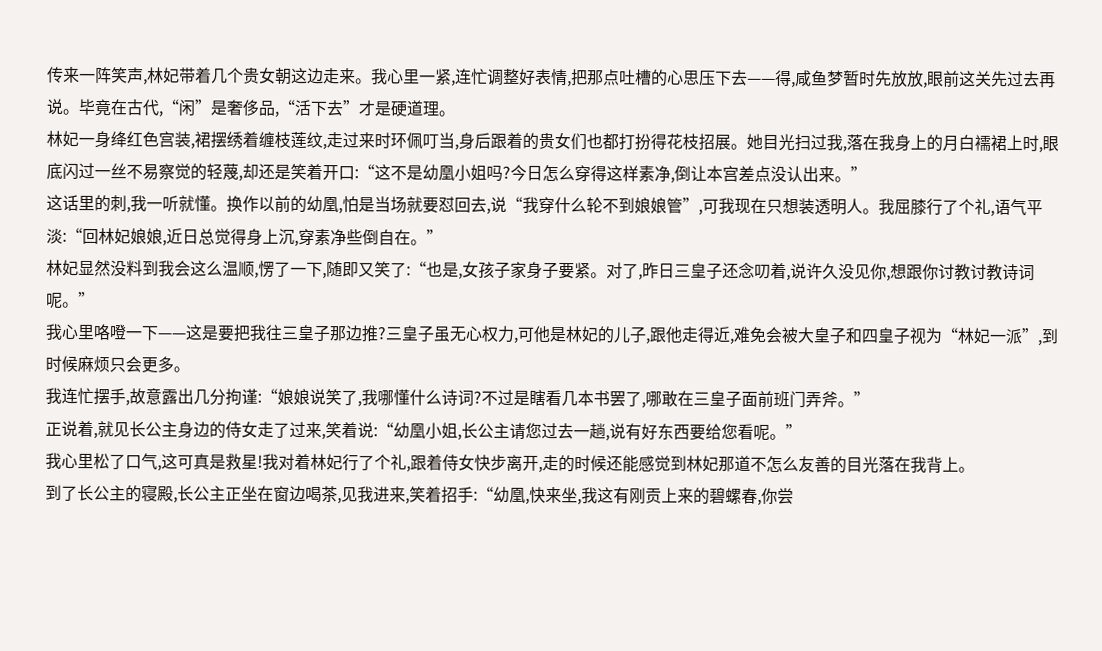传来一阵笑声,林妃带着几个贵女朝这边走来。我心里一紧,连忙调整好表情,把那点吐槽的心思压下去——得,咸鱼梦暂时先放放,眼前这关先过去再说。毕竟在古代,“闲”是奢侈品,“活下去”才是硬道理。
林妃一身绛红色宫装,裙摆绣着缠枝莲纹,走过来时环佩叮当,身后跟着的贵女们也都打扮得花枝招展。她目光扫过我,落在我身上的月白襦裙上时,眼底闪过一丝不易察觉的轻蔑,却还是笑着开口:“这不是幼凰小姐吗?今日怎么穿得这样素净,倒让本宫差点没认出来。”
这话里的刺,我一听就懂。换作以前的幼凰,怕是当场就要怼回去,说“我穿什么轮不到娘娘管”,可我现在只想装透明人。我屈膝行了个礼,语气平淡:“回林妃娘娘,近日总觉得身上沉,穿素净些倒自在。”
林妃显然没料到我会这么温顺,愣了一下,随即又笑了:“也是,女孩子家身子要紧。对了,昨日三皇子还念叨着,说许久没见你,想跟你讨教讨教诗词呢。”
我心里咯噔一下——这是要把我往三皇子那边推?三皇子虽无心权力,可他是林妃的儿子,跟他走得近,难免会被大皇子和四皇子视为“林妃一派”,到时候麻烦只会更多。
我连忙摆手,故意露出几分拘谨:“娘娘说笑了,我哪懂什么诗词?不过是瞎看几本书罢了,哪敢在三皇子面前班门弄斧。”
正说着,就见长公主身边的侍女走了过来,笑着说:“幼凰小姐,长公主请您过去一趟,说有好东西要给您看呢。”
我心里松了口气,这可真是救星!我对着林妃行了个礼,跟着侍女快步离开,走的时候还能感觉到林妃那道不怎么友善的目光落在我背上。
到了长公主的寝殿,长公主正坐在窗边喝茶,见我进来,笑着招手:“幼凰,快来坐,我这有刚贡上来的碧螺春,你尝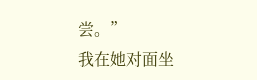尝。”
我在她对面坐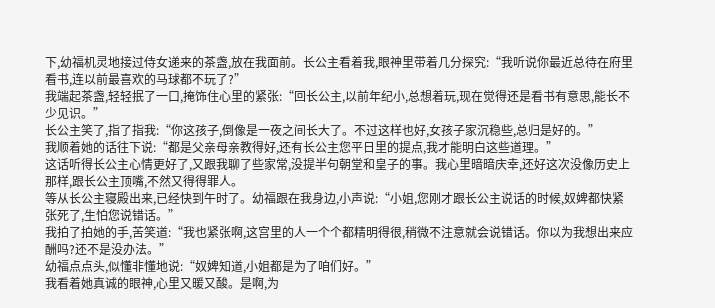下,幼福机灵地接过侍女递来的茶盏,放在我面前。长公主看着我,眼神里带着几分探究:“我听说你最近总待在府里看书,连以前最喜欢的马球都不玩了?”
我端起茶盏,轻轻抿了一口,掩饰住心里的紧张:“回长公主,以前年纪小,总想着玩,现在觉得还是看书有意思,能长不少见识。”
长公主笑了,指了指我:“你这孩子,倒像是一夜之间长大了。不过这样也好,女孩子家沉稳些,总归是好的。”
我顺着她的话往下说:“都是父亲母亲教得好,还有长公主您平日里的提点,我才能明白这些道理。”
这话听得长公主心情更好了,又跟我聊了些家常,没提半句朝堂和皇子的事。我心里暗暗庆幸,还好这次没像历史上那样,跟长公主顶嘴,不然又得得罪人。
等从长公主寝殿出来,已经快到午时了。幼福跟在我身边,小声说:“小姐,您刚才跟长公主说话的时候,奴婢都快紧张死了,生怕您说错话。”
我拍了拍她的手,苦笑道:“我也紧张啊,这宫里的人一个个都精明得很,稍微不注意就会说错话。你以为我想出来应酬吗?还不是没办法。”
幼福点点头,似懂非懂地说:“奴婢知道,小姐都是为了咱们好。”
我看着她真诚的眼神,心里又暖又酸。是啊,为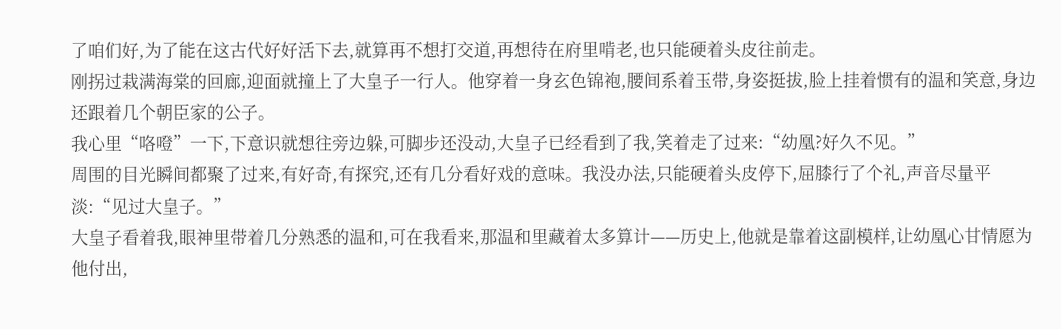了咱们好,为了能在这古代好好活下去,就算再不想打交道,再想待在府里啃老,也只能硬着头皮往前走。
刚拐过栽满海棠的回廊,迎面就撞上了大皇子一行人。他穿着一身玄色锦袍,腰间系着玉带,身姿挺拔,脸上挂着惯有的温和笑意,身边还跟着几个朝臣家的公子。
我心里“咯噔”一下,下意识就想往旁边躲,可脚步还没动,大皇子已经看到了我,笑着走了过来:“幼凰?好久不见。”
周围的目光瞬间都聚了过来,有好奇,有探究,还有几分看好戏的意味。我没办法,只能硬着头皮停下,屈膝行了个礼,声音尽量平淡:“见过大皇子。”
大皇子看着我,眼神里带着几分熟悉的温和,可在我看来,那温和里藏着太多算计——历史上,他就是靠着这副模样,让幼凰心甘情愿为他付出,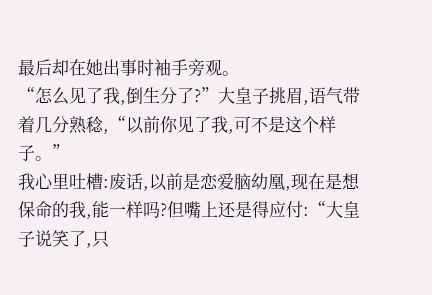最后却在她出事时袖手旁观。
“怎么见了我,倒生分了?”大皇子挑眉,语气带着几分熟稔,“以前你见了我,可不是这个样子。”
我心里吐槽:废话,以前是恋爱脑幼凰,现在是想保命的我,能一样吗?但嘴上还是得应付:“大皇子说笑了,只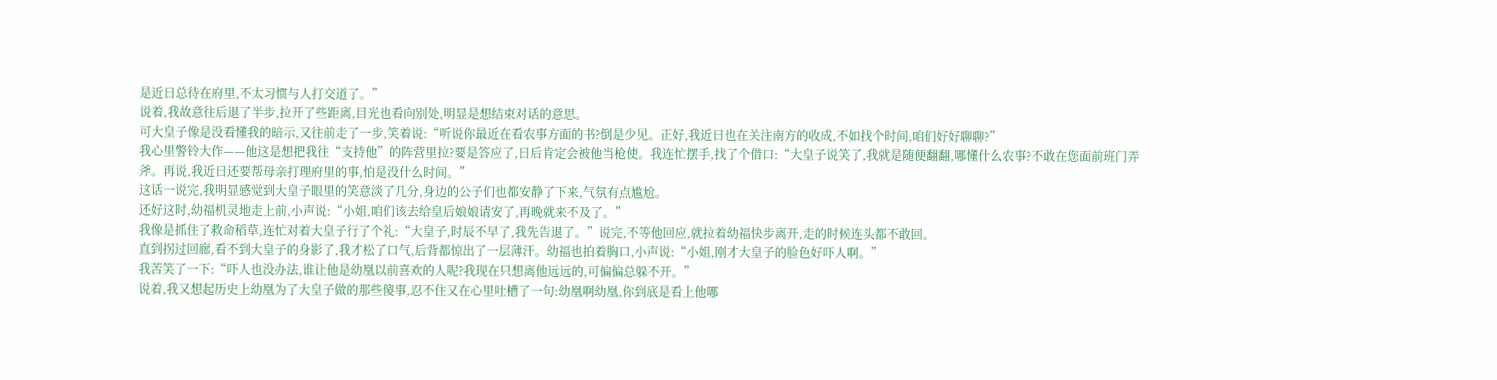是近日总待在府里,不太习惯与人打交道了。”
说着,我故意往后退了半步,拉开了些距离,目光也看向别处,明显是想结束对话的意思。
可大皇子像是没看懂我的暗示,又往前走了一步,笑着说:“听说你最近在看农事方面的书?倒是少见。正好,我近日也在关注南方的收成,不如找个时间,咱们好好聊聊?”
我心里警铃大作——他这是想把我往“支持他”的阵营里拉?要是答应了,日后肯定会被他当枪使。我连忙摆手,找了个借口:“大皇子说笑了,我就是随便翻翻,哪懂什么农事?不敢在您面前班门弄斧。再说,我近日还要帮母亲打理府里的事,怕是没什么时间。”
这话一说完,我明显感觉到大皇子眼里的笑意淡了几分,身边的公子们也都安静了下来,气氛有点尴尬。
还好这时,幼福机灵地走上前,小声说:“小姐,咱们该去给皇后娘娘请安了,再晚就来不及了。”
我像是抓住了救命稻草,连忙对着大皇子行了个礼:“大皇子,时辰不早了,我先告退了。”说完,不等他回应,就拉着幼福快步离开,走的时候连头都不敢回。
直到拐过回廊,看不到大皇子的身影了,我才松了口气,后背都惊出了一层薄汗。幼福也拍着胸口,小声说:“小姐,刚才大皇子的脸色好吓人啊。”
我苦笑了一下:“吓人也没办法,谁让他是幼凰以前喜欢的人呢?我现在只想离他远远的,可偏偏总躲不开。”
说着,我又想起历史上幼凰为了大皇子做的那些傻事,忍不住又在心里吐槽了一句:幼凰啊幼凰,你到底是看上他哪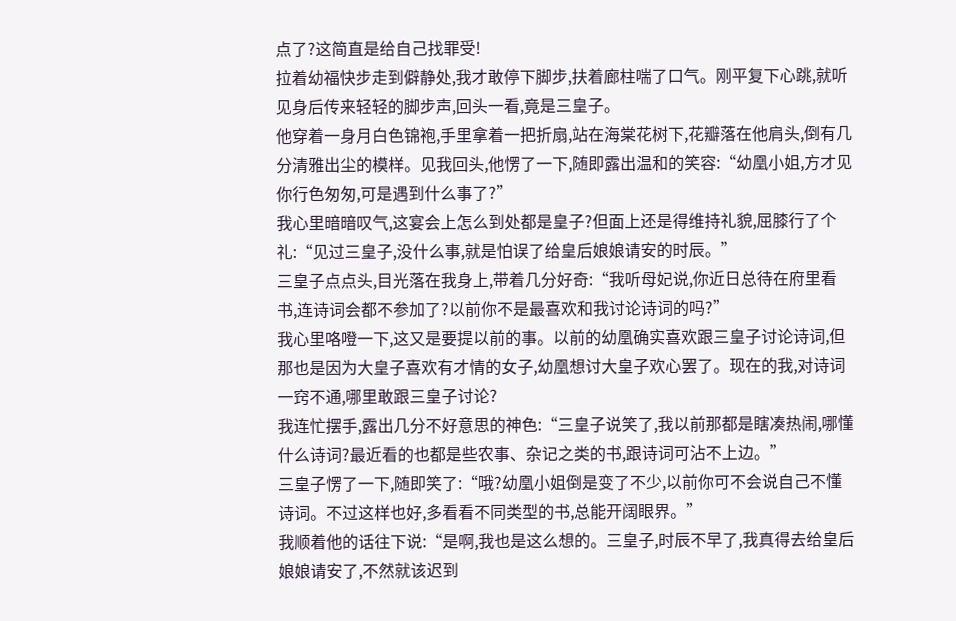点了?这简直是给自己找罪受!
拉着幼福快步走到僻静处,我才敢停下脚步,扶着廊柱喘了口气。刚平复下心跳,就听见身后传来轻轻的脚步声,回头一看,竟是三皇子。
他穿着一身月白色锦袍,手里拿着一把折扇,站在海棠花树下,花瓣落在他肩头,倒有几分清雅出尘的模样。见我回头,他愣了一下,随即露出温和的笑容:“幼凰小姐,方才见你行色匆匆,可是遇到什么事了?”
我心里暗暗叹气,这宴会上怎么到处都是皇子?但面上还是得维持礼貌,屈膝行了个礼:“见过三皇子,没什么事,就是怕误了给皇后娘娘请安的时辰。”
三皇子点点头,目光落在我身上,带着几分好奇:“我听母妃说,你近日总待在府里看书,连诗词会都不参加了?以前你不是最喜欢和我讨论诗词的吗?”
我心里咯噔一下,这又是要提以前的事。以前的幼凰确实喜欢跟三皇子讨论诗词,但那也是因为大皇子喜欢有才情的女子,幼凰想讨大皇子欢心罢了。现在的我,对诗词一窍不通,哪里敢跟三皇子讨论?
我连忙摆手,露出几分不好意思的神色:“三皇子说笑了,我以前那都是瞎凑热闹,哪懂什么诗词?最近看的也都是些农事、杂记之类的书,跟诗词可沾不上边。”
三皇子愣了一下,随即笑了:“哦?幼凰小姐倒是变了不少,以前你可不会说自己不懂诗词。不过这样也好,多看看不同类型的书,总能开阔眼界。”
我顺着他的话往下说:“是啊,我也是这么想的。三皇子,时辰不早了,我真得去给皇后娘娘请安了,不然就该迟到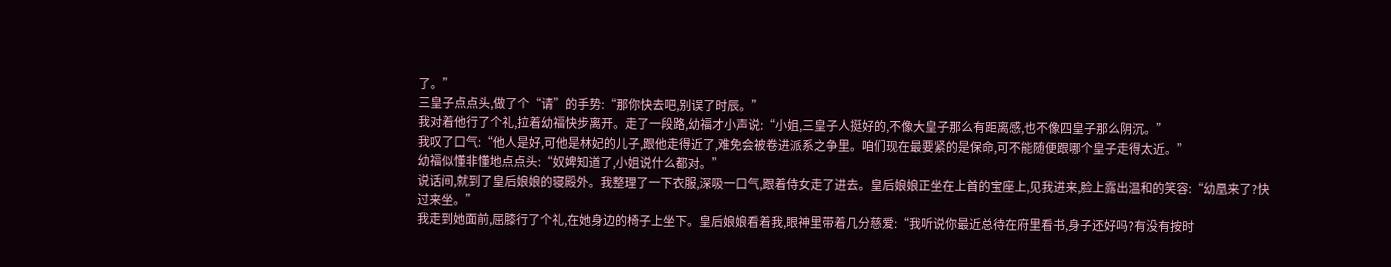了。”
三皇子点点头,做了个“请”的手势:“那你快去吧,别误了时辰。”
我对着他行了个礼,拉着幼福快步离开。走了一段路,幼福才小声说:“小姐,三皇子人挺好的,不像大皇子那么有距离感,也不像四皇子那么阴沉。”
我叹了口气:“他人是好,可他是林妃的儿子,跟他走得近了,难免会被卷进派系之争里。咱们现在最要紧的是保命,可不能随便跟哪个皇子走得太近。”
幼福似懂非懂地点点头:“奴婢知道了,小姐说什么都对。”
说话间,就到了皇后娘娘的寝殿外。我整理了一下衣服,深吸一口气,跟着侍女走了进去。皇后娘娘正坐在上首的宝座上,见我进来,脸上露出温和的笑容:“幼凰来了?快过来坐。”
我走到她面前,屈膝行了个礼,在她身边的椅子上坐下。皇后娘娘看着我,眼神里带着几分慈爱:“我听说你最近总待在府里看书,身子还好吗?有没有按时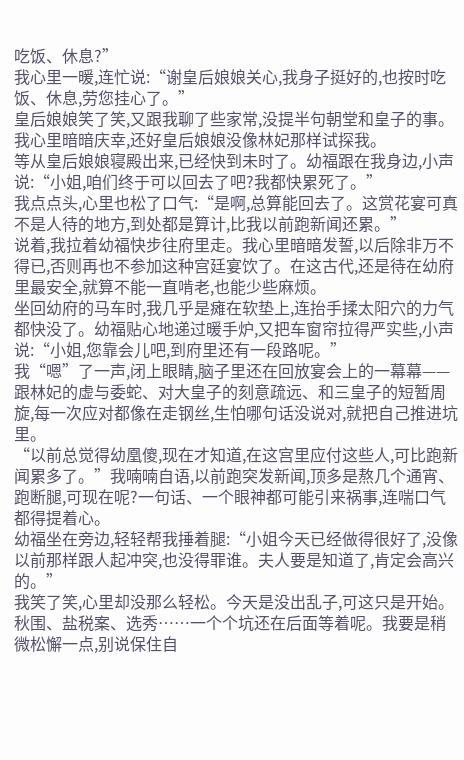吃饭、休息?”
我心里一暖,连忙说:“谢皇后娘娘关心,我身子挺好的,也按时吃饭、休息,劳您挂心了。”
皇后娘娘笑了笑,又跟我聊了些家常,没提半句朝堂和皇子的事。我心里暗暗庆幸,还好皇后娘娘没像林妃那样试探我。
等从皇后娘娘寝殿出来,已经快到未时了。幼福跟在我身边,小声说:“小姐,咱们终于可以回去了吧?我都快累死了。”
我点点头,心里也松了口气:“是啊,总算能回去了。这赏花宴可真不是人待的地方,到处都是算计,比我以前跑新闻还累。”
说着,我拉着幼福快步往府里走。我心里暗暗发誓,以后除非万不得已,否则再也不参加这种宫廷宴饮了。在这古代,还是待在幼府里最安全,就算不能一直啃老,也能少些麻烦。
坐回幼府的马车时,我几乎是瘫在软垫上,连抬手揉太阳穴的力气都快没了。幼福贴心地递过暖手炉,又把车窗帘拉得严实些,小声说:“小姐,您靠会儿吧,到府里还有一段路呢。”
我“嗯”了一声,闭上眼睛,脑子里还在回放宴会上的一幕幕——跟林妃的虚与委蛇、对大皇子的刻意疏远、和三皇子的短暂周旋,每一次应对都像在走钢丝,生怕哪句话没说对,就把自己推进坑里。
“以前总觉得幼凰傻,现在才知道,在这宫里应付这些人,可比跑新闻累多了。”我喃喃自语,以前跑突发新闻,顶多是熬几个通宵、跑断腿,可现在呢?一句话、一个眼神都可能引来祸事,连喘口气都得提着心。
幼福坐在旁边,轻轻帮我捶着腿:“小姐今天已经做得很好了,没像以前那样跟人起冲突,也没得罪谁。夫人要是知道了,肯定会高兴的。”
我笑了笑,心里却没那么轻松。今天是没出乱子,可这只是开始。秋围、盐税案、选秀……一个个坑还在后面等着呢。我要是稍微松懈一点,别说保住自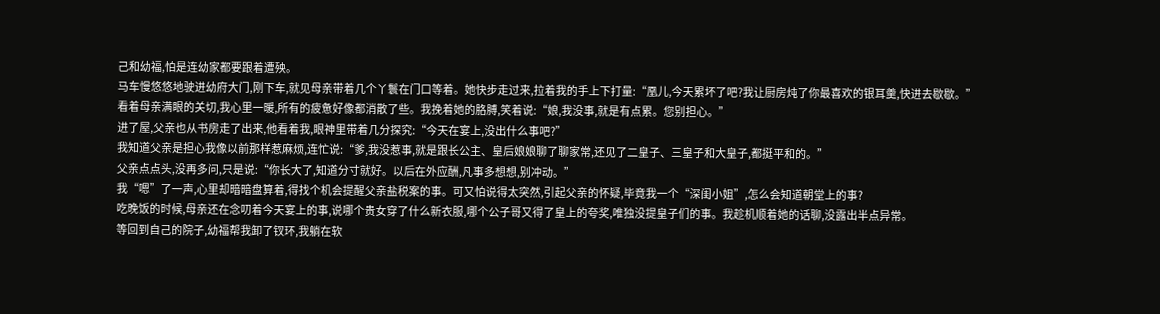己和幼福,怕是连幼家都要跟着遭殃。
马车慢悠悠地驶进幼府大门,刚下车,就见母亲带着几个丫鬟在门口等着。她快步走过来,拉着我的手上下打量:“凰儿,今天累坏了吧?我让厨房炖了你最喜欢的银耳羹,快进去歇歇。”
看着母亲满眼的关切,我心里一暖,所有的疲惫好像都消散了些。我挽着她的胳膊,笑着说:“娘,我没事,就是有点累。您别担心。”
进了屋,父亲也从书房走了出来,他看着我,眼神里带着几分探究:“今天在宴上,没出什么事吧?”
我知道父亲是担心我像以前那样惹麻烦,连忙说:“爹,我没惹事,就是跟长公主、皇后娘娘聊了聊家常,还见了二皇子、三皇子和大皇子,都挺平和的。”
父亲点点头,没再多问,只是说:“你长大了,知道分寸就好。以后在外应酬,凡事多想想,别冲动。”
我“嗯”了一声,心里却暗暗盘算着,得找个机会提醒父亲盐税案的事。可又怕说得太突然,引起父亲的怀疑,毕竟我一个“深闺小姐”,怎么会知道朝堂上的事?
吃晚饭的时候,母亲还在念叨着今天宴上的事,说哪个贵女穿了什么新衣服,哪个公子哥又得了皇上的夸奖,唯独没提皇子们的事。我趁机顺着她的话聊,没露出半点异常。
等回到自己的院子,幼福帮我卸了钗环,我躺在软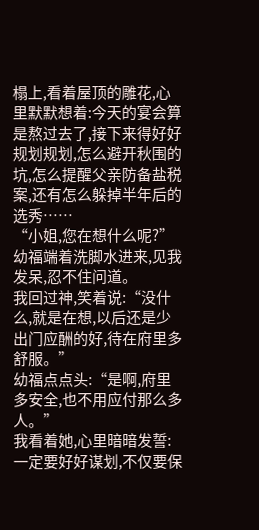榻上,看着屋顶的雕花,心里默默想着:今天的宴会算是熬过去了,接下来得好好规划规划,怎么避开秋围的坑,怎么提醒父亲防备盐税案,还有怎么躲掉半年后的选秀……
“小姐,您在想什么呢?”幼福端着洗脚水进来,见我发呆,忍不住问道。
我回过神,笑着说:“没什么,就是在想,以后还是少出门应酬的好,待在府里多舒服。”
幼福点点头:“是啊,府里多安全,也不用应付那么多人。”
我看着她,心里暗暗发誓:一定要好好谋划,不仅要保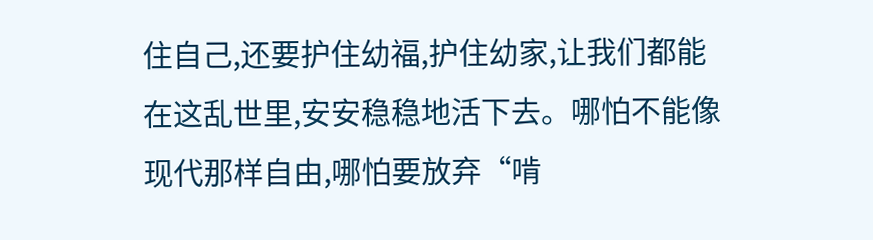住自己,还要护住幼福,护住幼家,让我们都能在这乱世里,安安稳稳地活下去。哪怕不能像现代那样自由,哪怕要放弃“啃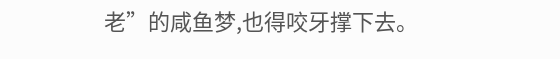老”的咸鱼梦,也得咬牙撑下去。